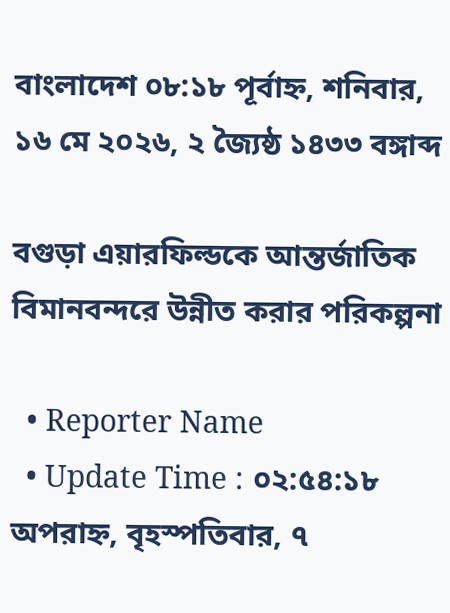বাংলাদেশ ০৮:১৮ পূর্বাহ্ন, শনিবার, ১৬ মে ২০২৬, ২ জ্যৈষ্ঠ ১৪৩৩ বঙ্গাব্দ

বগুড়া এয়ারফিল্ডকে আন্তর্জাতিক বিমানবন্দরে উন্নীত করার পরিকল্পনা

  • Reporter Name
  • Update Time : ০২:৫৪:১৮ অপরাহ্ন, বৃহস্পতিবার, ৭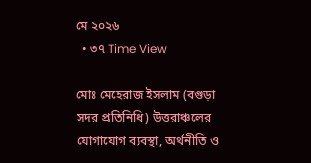মে ২০২৬
  • ৩৭ Time View

মোঃ মেহেরাজ ইসলাম (বগুড়া সদর প্রতিনিধি) উত্তরাঞ্চলের যোগাযোগ ব্যবস্থা, অর্থনীতি ও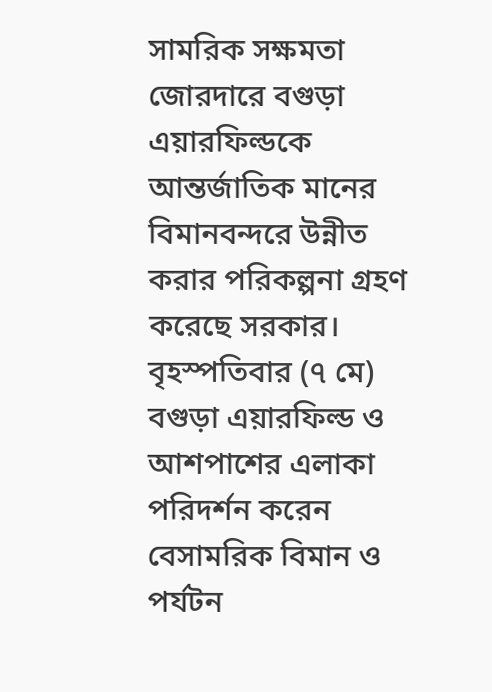সামরিক সক্ষমতা জোরদারে বগুড়া এয়ারফিল্ডকে আন্তর্জাতিক মানের বিমানবন্দরে উন্নীত করার পরিকল্পনা গ্রহণ করেছে সরকার। বৃহস্পতিবার (৭ মে) বগুড়া এয়ারফিল্ড ও আশপাশের এলাকা পরিদর্শন করেন বেসামরিক বিমান ও পর্যটন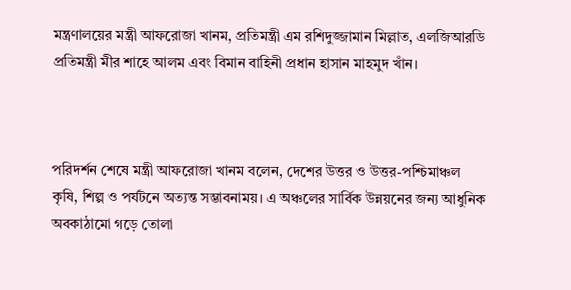মন্ত্রণালয়ের মন্ত্রী আফরোজা খানম, প্রতিমন্ত্রী এম রশিদুজ্জামান মিল্লাত, এলজিআরডি প্রতিমন্ত্রী মীর শাহে আলম এবং বিমান বাহিনী প্রধান হাসান মাহমুদ খাঁন।



পরিদর্শন শেষে মন্ত্রী আফরোজা খানম বলেন, দেশের উত্তর ও উত্তর-পশ্চিমাঞ্চল কৃষি, শিল্প ও পর্যটনে অত্যন্ত সম্ভাবনাময়। এ অঞ্চলের সার্বিক উন্নয়নের জন্য আধুনিক অবকাঠামো গড়ে তোলা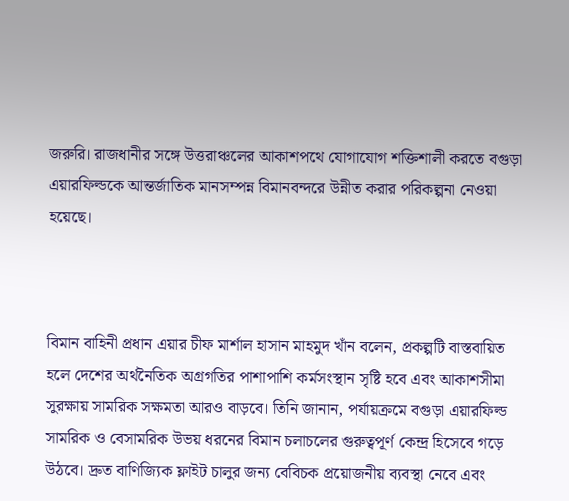জরুরি। রাজধানীর সঙ্গে উত্তরাঞ্চলের আকাশপথে যোগাযোগ শক্তিশালী করতে বগুড়া এয়ারফিল্ডকে আন্তর্জাতিক মানসম্পন্ন বিমানবন্দরে উন্নীত করার পরিকল্পনা নেওয়া হয়েছে।



বিমান বাহিনী প্রধান এয়ার চীফ মার্শাল হাসান মাহমুদ খাঁন বলেন, প্রকল্পটি বাস্তবায়িত হলে দেশের অর্থনৈতিক অগ্রগতির পাশাপাশি কর্মসংস্থান সৃষ্টি হবে এবং আকাশসীমা সুরক্ষায় সামরিক সক্ষমতা আরও বাড়বে। তিনি জানান, পর্যায়ক্রমে বগুড়া এয়ারফিল্ড সামরিক ও বেসামরিক উভয় ধরনের বিমান চলাচলের গুরুত্বপূর্ণ কেন্দ্র হিসেবে গড়ে উঠবে। দ্রুত বাণিজ্যিক ফ্লাইট চালুর জন্য বেবিচক প্রয়োজনীয় ব্যবস্থা নেবে এবং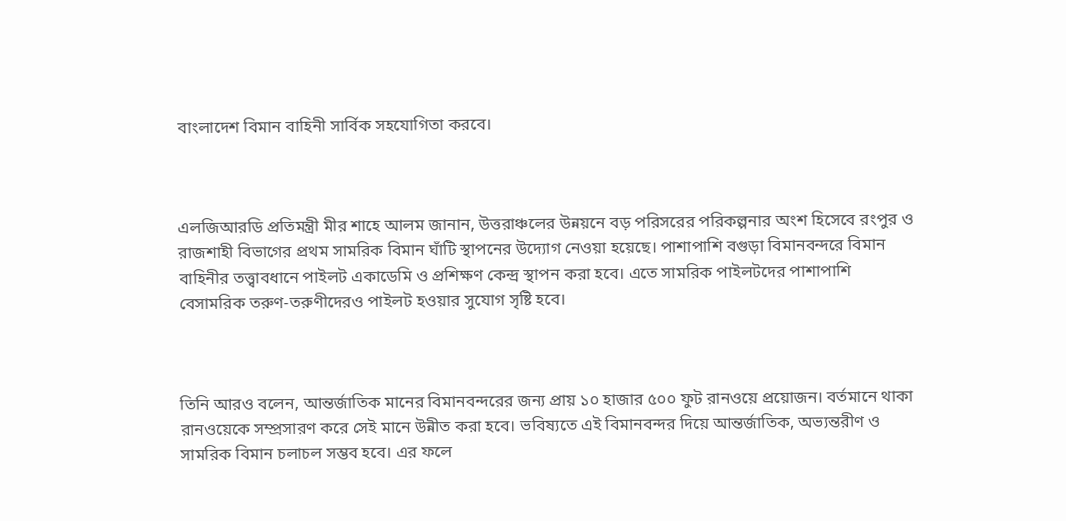বাংলাদেশ বিমান বাহিনী সার্বিক সহযোগিতা করবে।



এলজিআরডি প্রতিমন্ত্রী মীর শাহে আলম জানান, উত্তরাঞ্চলের উন্নয়নে বড় পরিসরের পরিকল্পনার অংশ হিসেবে রংপুর ও রাজশাহী বিভাগের প্রথম সামরিক বিমান ঘাঁটি স্থাপনের উদ্যোগ নেওয়া হয়েছে। পাশাপাশি বগুড়া বিমানবন্দরে বিমান বাহিনীর তত্ত্বাবধানে পাইলট একাডেমি ও প্রশিক্ষণ কেন্দ্র স্থাপন করা হবে। এতে সামরিক পাইলটদের পাশাপাশি বেসামরিক তরুণ-তরুণীদেরও পাইলট হওয়ার সুযোগ সৃষ্টি হবে।



তিনি আরও বলেন, আন্তর্জাতিক মানের বিমানবন্দরের জন্য প্রায় ১০ হাজার ৫০০ ফুট রানওয়ে প্রয়োজন। বর্তমানে থাকা রানওয়েকে সম্প্রসারণ করে সেই মানে উন্নীত করা হবে। ভবিষ্যতে এই বিমানবন্দর দিয়ে আন্তর্জাতিক, অভ্যন্তরীণ ও সামরিক বিমান চলাচল সম্ভব হবে। এর ফলে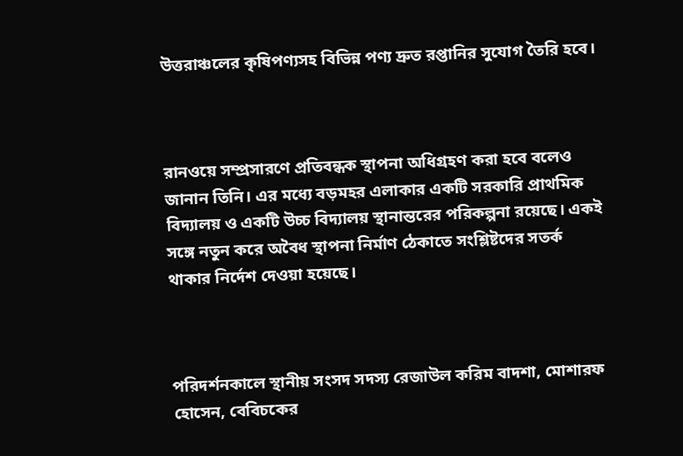উত্তরাঞ্চলের কৃষিপণ্যসহ বিভিন্ন পণ্য দ্রুত রপ্তানির সুযোগ তৈরি হবে।



রানওয়ে সম্প্রসারণে প্রতিবন্ধক স্থাপনা অধিগ্রহণ করা হবে বলেও জানান তিনি। এর মধ্যে বড়মহর এলাকার একটি সরকারি প্রাথমিক বিদ্যালয় ও একটি উচ্চ বিদ্যালয় স্থানান্তরের পরিকল্পনা রয়েছে। একই সঙ্গে নতুন করে অবৈধ স্থাপনা নির্মাণ ঠেকাতে সংশ্লিষ্টদের সতর্ক থাকার নির্দেশ দেওয়া হয়েছে।



পরিদর্শনকালে স্থানীয় সংসদ সদস্য রেজাউল করিম বাদশা, মোশারফ হোসেন, বেবিচকের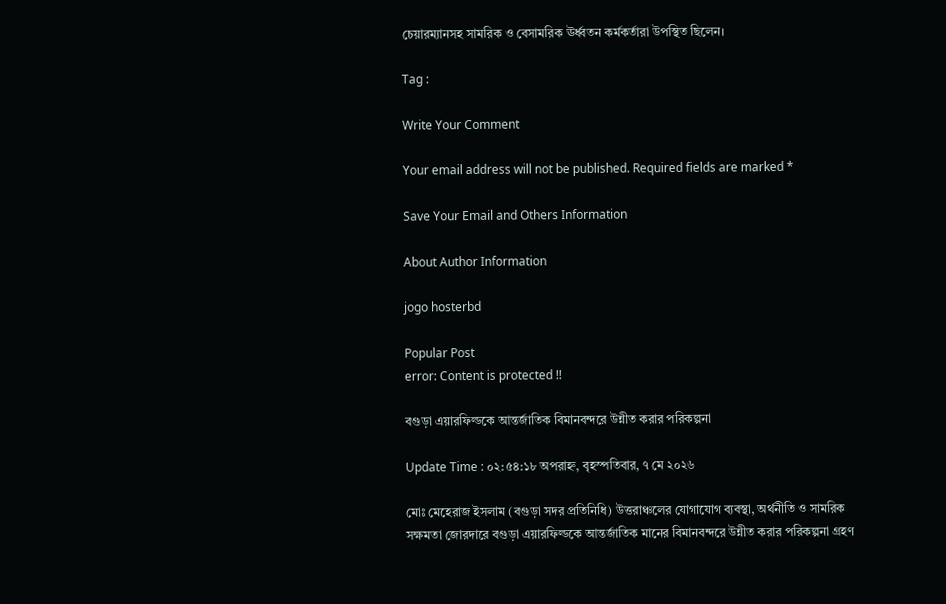চেয়ারম্যানসহ সামরিক ও বেসামরিক ঊর্ধ্বতন কর্মকর্তারা উপস্থিত ছিলেন।

Tag :

Write Your Comment

Your email address will not be published. Required fields are marked *

Save Your Email and Others Information

About Author Information

jogo hosterbd

Popular Post
error: Content is protected !!

বগুড়া এয়ারফিল্ডকে আন্তর্জাতিক বিমানবন্দরে উন্নীত করার পরিকল্পনা

Update Time : ০২:৫৪:১৮ অপরাহ্ন, বৃহস্পতিবার, ৭ মে ২০২৬

মোঃ মেহেরাজ ইসলাম (বগুড়া সদর প্রতিনিধি) উত্তরাঞ্চলের যোগাযোগ ব্যবস্থা, অর্থনীতি ও সামরিক সক্ষমতা জোরদারে বগুড়া এয়ারফিল্ডকে আন্তর্জাতিক মানের বিমানবন্দরে উন্নীত করার পরিকল্পনা গ্রহণ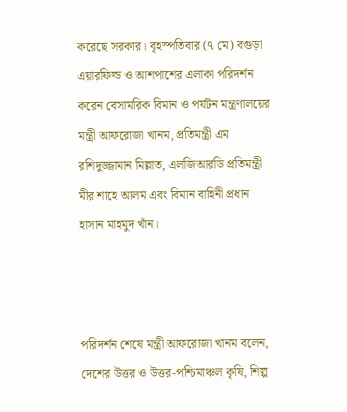করেছে সরকার। বৃহস্পতিবার (৭ মে) বগুড়া এয়ারফিল্ড ও আশপাশের এলাকা পরিদর্শন করেন বেসামরিক বিমান ও পর্যটন মন্ত্রণালয়ের মন্ত্রী আফরোজা খানম, প্রতিমন্ত্রী এম রশিদুজ্জামান মিল্লাত, এলজিআরডি প্রতিমন্ত্রী মীর শাহে আলম এবং বিমান বাহিনী প্রধান হাসান মাহমুদ খাঁন।



পরিদর্শন শেষে মন্ত্রী আফরোজা খানম বলেন, দেশের উত্তর ও উত্তর-পশ্চিমাঞ্চল কৃষি, শিল্প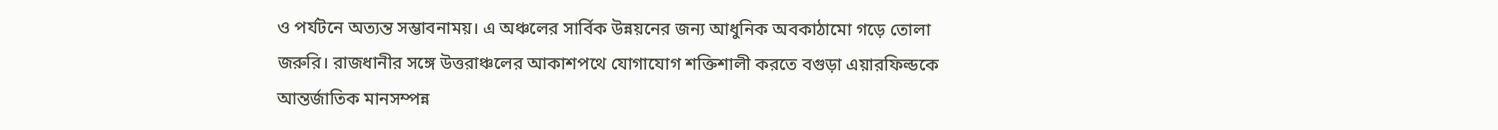ও পর্যটনে অত্যন্ত সম্ভাবনাময়। এ অঞ্চলের সার্বিক উন্নয়নের জন্য আধুনিক অবকাঠামো গড়ে তোলা জরুরি। রাজধানীর সঙ্গে উত্তরাঞ্চলের আকাশপথে যোগাযোগ শক্তিশালী করতে বগুড়া এয়ারফিল্ডকে আন্তর্জাতিক মানসম্পন্ন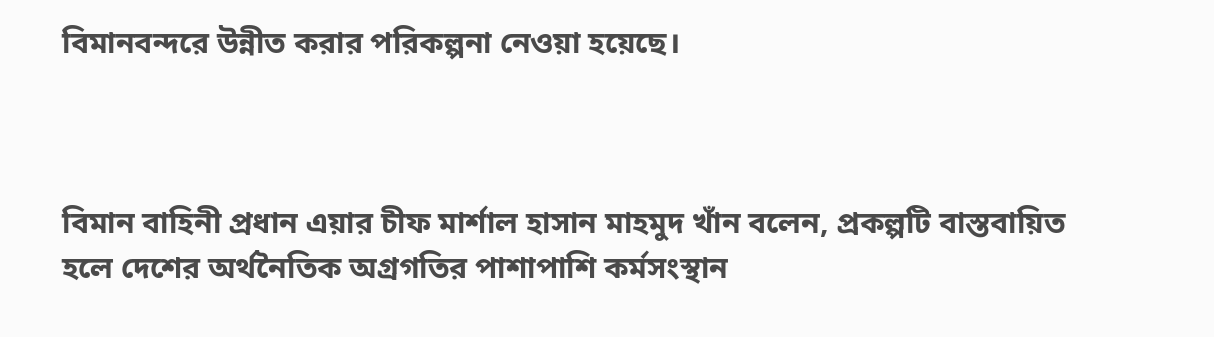বিমানবন্দরে উন্নীত করার পরিকল্পনা নেওয়া হয়েছে।



বিমান বাহিনী প্রধান এয়ার চীফ মার্শাল হাসান মাহমুদ খাঁন বলেন, প্রকল্পটি বাস্তবায়িত হলে দেশের অর্থনৈতিক অগ্রগতির পাশাপাশি কর্মসংস্থান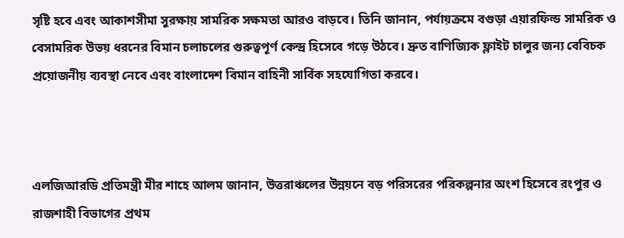সৃষ্টি হবে এবং আকাশসীমা সুরক্ষায় সামরিক সক্ষমতা আরও বাড়বে। তিনি জানান, পর্যায়ক্রমে বগুড়া এয়ারফিল্ড সামরিক ও বেসামরিক উভয় ধরনের বিমান চলাচলের গুরুত্বপূর্ণ কেন্দ্র হিসেবে গড়ে উঠবে। দ্রুত বাণিজ্যিক ফ্লাইট চালুর জন্য বেবিচক প্রয়োজনীয় ব্যবস্থা নেবে এবং বাংলাদেশ বিমান বাহিনী সার্বিক সহযোগিতা করবে।



এলজিআরডি প্রতিমন্ত্রী মীর শাহে আলম জানান, উত্তরাঞ্চলের উন্নয়নে বড় পরিসরের পরিকল্পনার অংশ হিসেবে রংপুর ও রাজশাহী বিভাগের প্রথম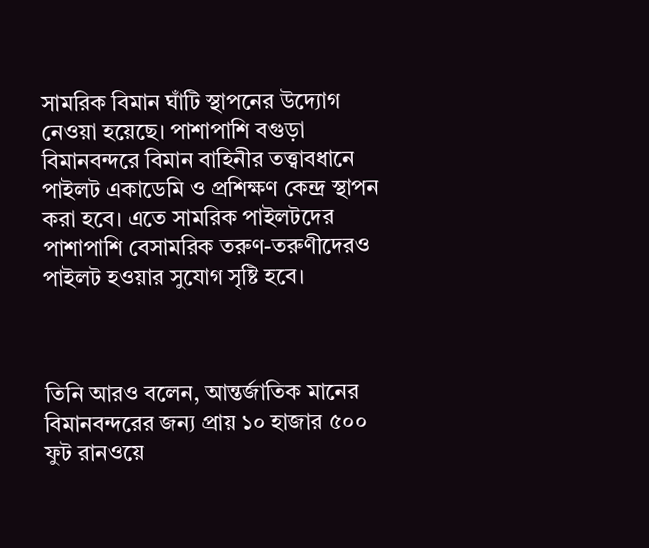সামরিক বিমান ঘাঁটি স্থাপনের উদ্যোগ নেওয়া হয়েছে। পাশাপাশি বগুড়া বিমানবন্দরে বিমান বাহিনীর তত্ত্বাবধানে পাইলট একাডেমি ও প্রশিক্ষণ কেন্দ্র স্থাপন করা হবে। এতে সামরিক পাইলটদের পাশাপাশি বেসামরিক তরুণ-তরুণীদেরও পাইলট হওয়ার সুযোগ সৃষ্টি হবে।



তিনি আরও বলেন, আন্তর্জাতিক মানের বিমানবন্দরের জন্য প্রায় ১০ হাজার ৫০০ ফুট রানওয়ে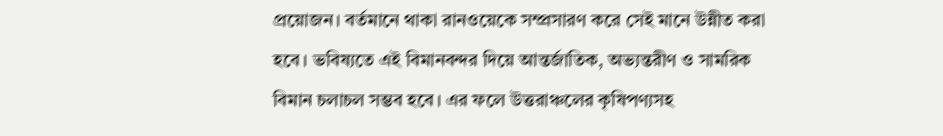প্রয়োজন। বর্তমানে থাকা রানওয়েকে সম্প্রসারণ করে সেই মানে উন্নীত করা হবে। ভবিষ্যতে এই বিমানবন্দর দিয়ে আন্তর্জাতিক, অভ্যন্তরীণ ও সামরিক বিমান চলাচল সম্ভব হবে। এর ফলে উত্তরাঞ্চলের কৃষিপণ্যসহ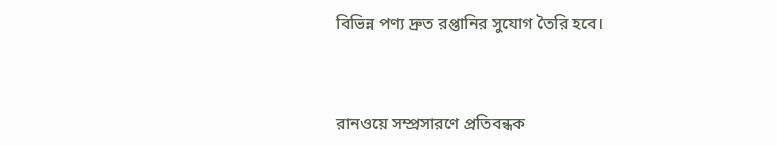বিভিন্ন পণ্য দ্রুত রপ্তানির সুযোগ তৈরি হবে।



রানওয়ে সম্প্রসারণে প্রতিবন্ধক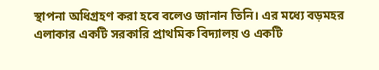স্থাপনা অধিগ্রহণ করা হবে বলেও জানান তিনি। এর মধ্যে বড়মহর এলাকার একটি সরকারি প্রাথমিক বিদ্যালয় ও একটি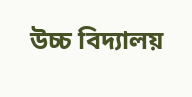উচ্চ বিদ্যালয়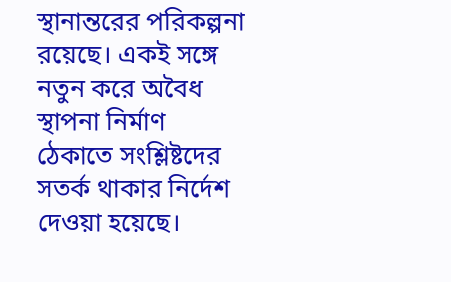স্থানান্তরের পরিকল্পনা রয়েছে। একই সঙ্গে নতুন করে অবৈধ স্থাপনা নির্মাণ ঠেকাতে সংশ্লিষ্টদের সতর্ক থাকার নির্দেশ দেওয়া হয়েছে।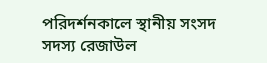পরিদর্শনকালে স্থানীয় সংসদ সদস্য রেজাউল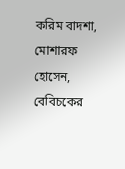করিম বাদশা, মোশারফ হোসেন, বেবিচকের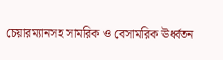চেয়ারম্যানসহ সামরিক ও বেসামরিক ঊর্ধ্বতন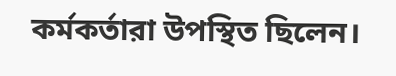কর্মকর্তারা উপস্থিত ছিলেন।